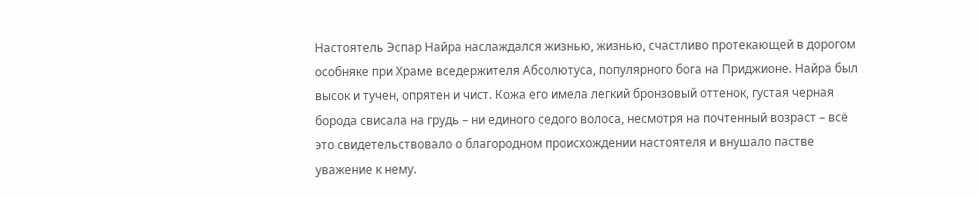Настоятель Эспар Найра наслаждался жизнью, жизнью, счастливо протекающей в дорогом особняке при Храме вседержителя Абсолютуса, популярного бога на Приджионе. Найра был высок и тучен, опрятен и чист. Кожа его имела легкий бронзовый оттенок, густая черная борода свисала на грудь – ни единого седого волоса, несмотря на почтенный возраст – всё это свидетельствовало о благородном происхождении настоятеля и внушало пастве уважение к нему.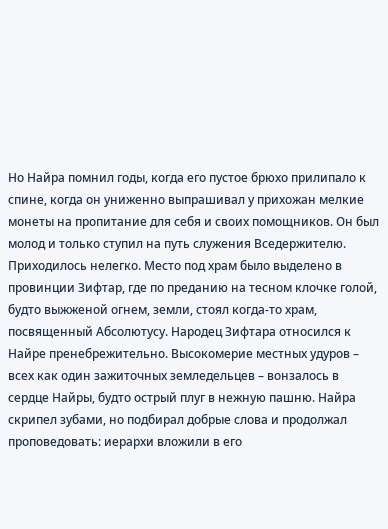Но Найра помнил годы, когда его пустое брюхо прилипало к спине, когда он униженно выпрашивал у прихожан мелкие монеты на пропитание для себя и своих помощников. Он был молод и только ступил на путь служения Вседержителю. Приходилось нелегко. Место под храм было выделено в провинции Зифтар, где по преданию на тесном клочке голой, будто выжженой огнем, земли, стоял когда-то храм, посвященный Абсолютусу. Народец Зифтара относился к Найре пренебрежительно. Высокомерие местных удуров – всех как один зажиточных земледельцев – вонзалось в сердце Найры, будто острый плуг в нежную пашню. Найра скрипел зубами, но подбирал добрые слова и продолжал проповедовать: иерархи вложили в его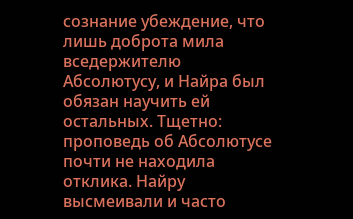сознание убеждение, что лишь доброта мила вседержителю Абсолютусу, и Найра был обязан научить ей остальных. Тщетно: проповедь об Абсолютусе почти не находила отклика. Найру высмеивали и часто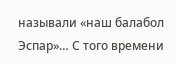называли «наш балабол Эспар»… С того времени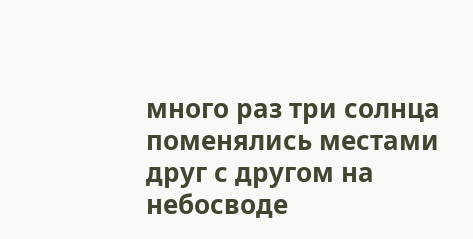много раз три солнца поменялись местами друг с другом на небосводе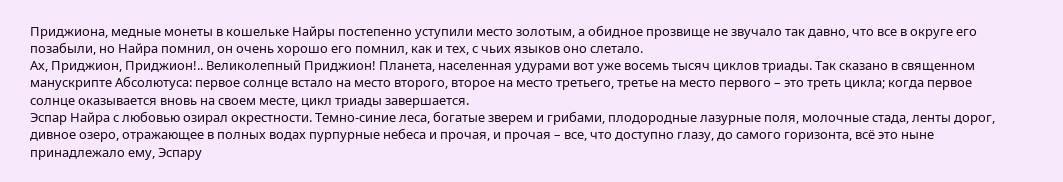Приджиона, медные монеты в кошельке Найры постепенно уступили место золотым, а обидное прозвище не звучало так давно, что все в округе его позабыли, но Найра помнил, он очень хорошо его помнил, как и тех, с чьих языков оно слетало.
Ах, Приджион, Приджион!.. Великолепный Приджион! Планета, населенная удурами вот уже восемь тысяч циклов триады. Так сказано в священном манускрипте Абсолютуса: первое солнце встало на место второго, второе на место третьего, третье на место первого – это треть цикла; когда первое солнце оказывается вновь на своем месте, цикл триады завершается.
Эспар Найра с любовью озирал окрестности. Темно-синие леса, богатые зверем и грибами, плодородные лазурные поля, молочные стада, ленты дорог, дивное озеро, отражающее в полных водах пурпурные небеса и прочая, и прочая – все, что доступно глазу, до самого горизонта, всё это ныне принадлежало ему, Эспару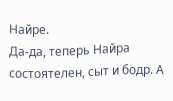Найре.
Да-да, теперь Найра состоятелен, сыт и бодр. А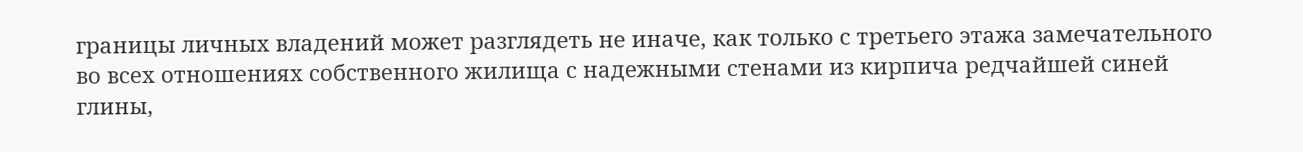границы личных владений может разглядеть не иначе, как только с третьего этажа замечательного во всех отношениях собственного жилища с надежными стенами из кирпича редчайшей синей глины,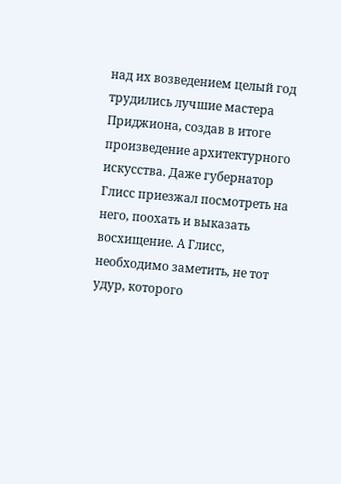над их возведением целый год трудились лучшие мастера Приджиона, создав в итоге произведение архитектурного искусства. Даже губернатор Глисс приезжал посмотреть на него, поохать и выказать восхищение. А Глисс, необходимо заметить, не тот удур, которого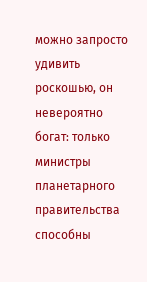можно запросто удивить роскошью, он невероятно богат: только министры планетарного правительства способны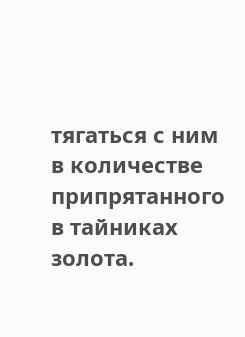тягаться с ним в количестве припрятанного в тайниках золота.